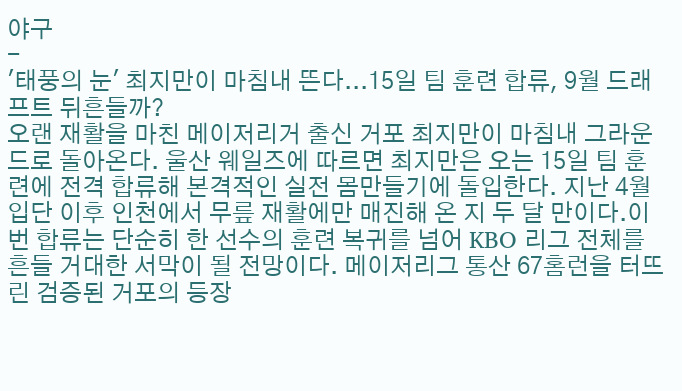야구
-
'태풍의 눈' 최지만이 마침내 뜬다...15일 팀 훈련 합류, 9월 드래프트 뒤흔들까?
오랜 재활을 마친 메이저리거 출신 거포 최지만이 마침내 그라운드로 돌아온다. 울산 웨일즈에 따르면 최지만은 오는 15일 팀 훈련에 전격 합류해 본격적인 실전 몸만들기에 돌입한다. 지난 4월 입단 이후 인천에서 무릎 재활에만 매진해 온 지 두 달 만이다.이번 합류는 단순히 한 선수의 훈련 복귀를 넘어 KBO 리그 전체를 흔들 거대한 서막이 될 전망이다. 메이저리그 통산 67홈런을 터뜨린 검증된 거포의 등장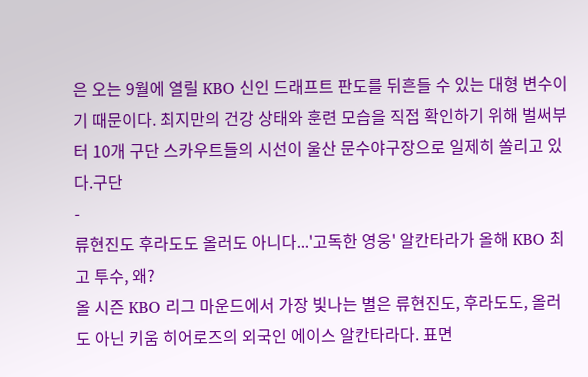은 오는 9월에 열릴 KBO 신인 드래프트 판도를 뒤흔들 수 있는 대형 변수이기 때문이다. 최지만의 건강 상태와 훈련 모습을 직접 확인하기 위해 벌써부터 10개 구단 스카우트들의 시선이 울산 문수야구장으로 일제히 쏠리고 있다.구단
-
류현진도 후라도도 올러도 아니다...'고독한 영웅' 알칸타라가 올해 KBO 최고 투수, 왜?
올 시즌 KBO 리그 마운드에서 가장 빛나는 별은 류현진도, 후라도도, 올러도 아닌 키움 히어로즈의 외국인 에이스 알칸타라다. 표면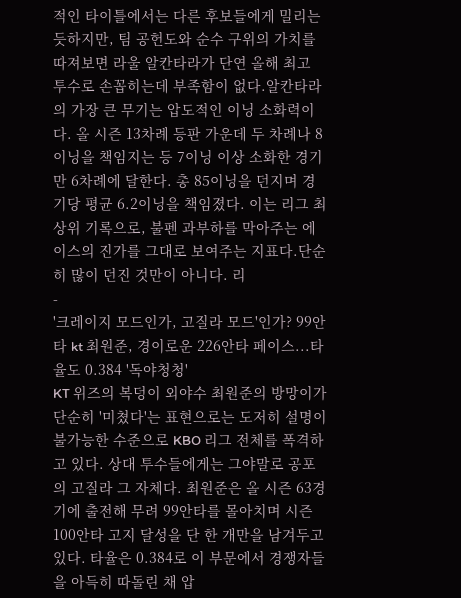적인 타이틀에서는 다른 후보들에게 밀리는 듯하지만, 팀 공헌도와 순수 구위의 가치를 따져보면 라울 알칸타라가 단연 올해 최고 투수로 손꼽히는데 부족함이 없다.알칸타라의 가장 큰 무기는 압도적인 이닝 소화력이다. 올 시즌 13차례 등판 가운데 두 차례나 8이닝을 책임지는 등 7이닝 이상 소화한 경기만 6차례에 달한다. 총 85이닝을 던지며 경기당 평균 6.2이닝을 책임졌다. 이는 리그 최상위 기록으로, 불펜 과부하를 막아주는 에이스의 진가를 그대로 보여주는 지표다.단순히 많이 던진 것만이 아니다. 리
-
'크레이지 모드인가, 고질라 모드'인가? 99안타 kt 최원준, 경이로운 226안타 페이스...타율도 0.384 '독야청청'
KT 위즈의 복덩이 외야수 최원준의 방망이가 단순히 '미쳤다'는 표현으로는 도저히 설명이 불가능한 수준으로 KBO 리그 전체를 폭격하고 있다. 상대 투수들에게는 그야말로 공포의 고질라 그 자체다. 최원준은 올 시즌 63경기에 출전해 무려 99안타를 몰아치며 시즌 100안타 고지 달성을 단 한 개만을 남겨두고 있다. 타율은 0.384로 이 부문에서 경쟁자들을 아득히 따돌린 채 압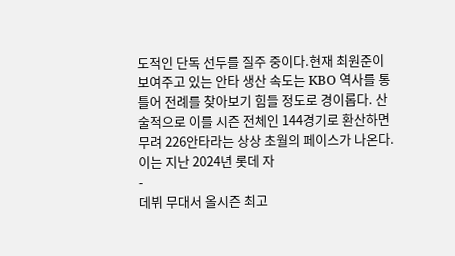도적인 단독 선두를 질주 중이다.현재 최원준이 보여주고 있는 안타 생산 속도는 KBO 역사를 통틀어 전례를 찾아보기 힘들 정도로 경이롭다. 산술적으로 이를 시즌 전체인 144경기로 환산하면 무려 226안타라는 상상 초월의 페이스가 나온다. 이는 지난 2024년 롯데 자
-
데뷔 무대서 올시즌 최고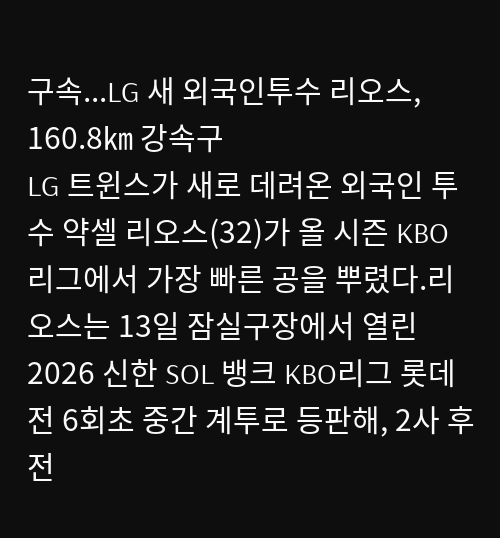구속...LG 새 외국인투수 리오스, 160.8㎞ 강속구
LG 트윈스가 새로 데려온 외국인 투수 약셀 리오스(32)가 올 시즌 KBO리그에서 가장 빠른 공을 뿌렸다.리오스는 13일 잠실구장에서 열린 2026 신한 SOL 뱅크 KBO리그 롯데전 6회초 중간 계투로 등판해, 2사 후 전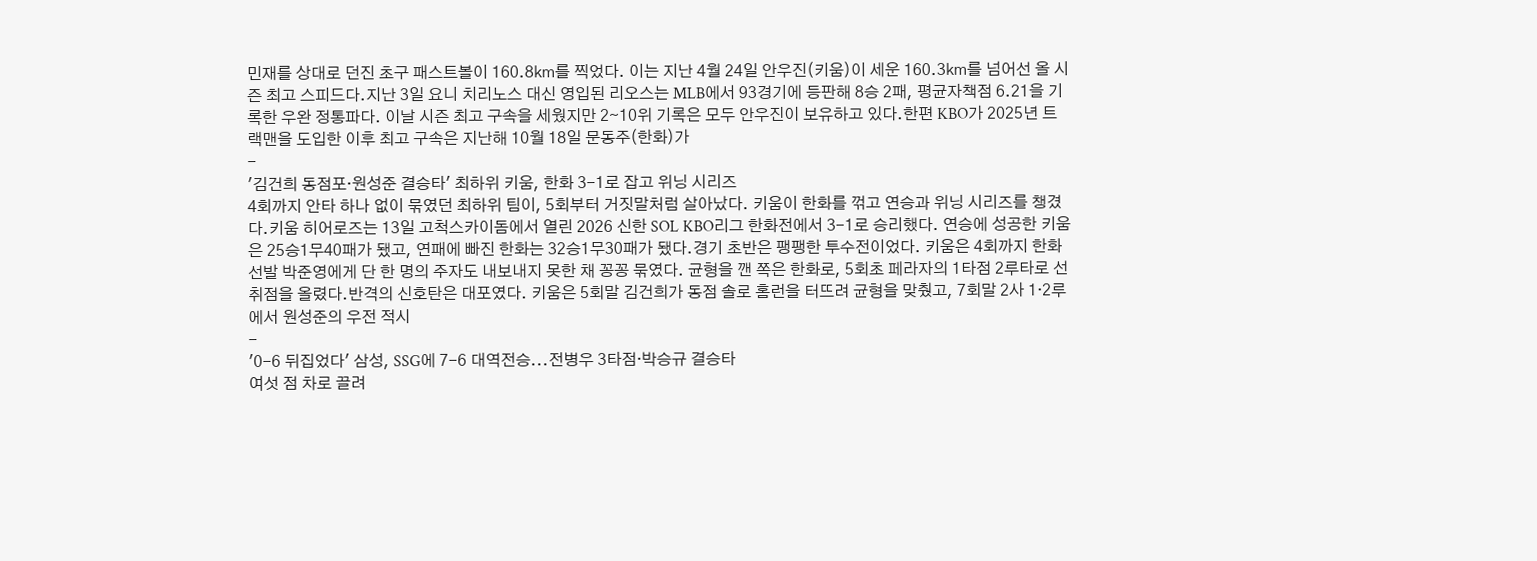민재를 상대로 던진 초구 패스트볼이 160.8㎞를 찍었다. 이는 지난 4월 24일 안우진(키움)이 세운 160.3㎞를 넘어선 올 시즌 최고 스피드다.지난 3일 요니 치리노스 대신 영입된 리오스는 MLB에서 93경기에 등판해 8승 2패, 평균자책점 6.21을 기록한 우완 정통파다. 이날 시즌 최고 구속을 세웠지만 2∼10위 기록은 모두 안우진이 보유하고 있다.한편 KBO가 2025년 트랙맨을 도입한 이후 최고 구속은 지난해 10월 18일 문동주(한화)가
-
'김건희 동점포·원성준 결승타' 최하위 키움, 한화 3-1로 잡고 위닝 시리즈
4회까지 안타 하나 없이 묶였던 최하위 팀이, 5회부터 거짓말처럼 살아났다. 키움이 한화를 꺾고 연승과 위닝 시리즈를 챙겼다.키움 히어로즈는 13일 고척스카이돔에서 열린 2026 신한 SOL KBO리그 한화전에서 3-1로 승리했다. 연승에 성공한 키움은 25승1무40패가 됐고, 연패에 빠진 한화는 32승1무30패가 됐다.경기 초반은 팽팽한 투수전이었다. 키움은 4회까지 한화 선발 박준영에게 단 한 명의 주자도 내보내지 못한 채 꽁꽁 묶였다. 균형을 깬 쪽은 한화로, 5회초 페라자의 1타점 2루타로 선취점을 올렸다.반격의 신호탄은 대포였다. 키움은 5회말 김건희가 동점 솔로 홈런을 터뜨려 균형을 맞췄고, 7회말 2사 1·2루에서 원성준의 우전 적시
-
'0-6 뒤집었다' 삼성, SSG에 7-6 대역전승...전병우 3타점·박승규 결승타
여섯 점 차로 끌려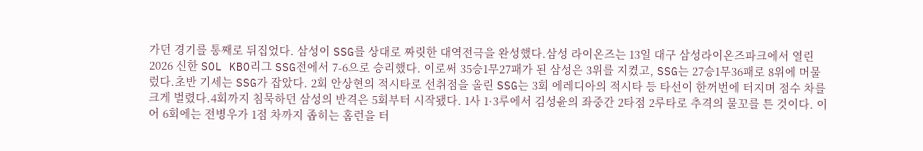가던 경기를 통째로 뒤집었다. 삼성이 SSG를 상대로 짜릿한 대역전극을 완성했다.삼성 라이온즈는 13일 대구 삼성라이온즈파크에서 열린 2026 신한 SOL KBO리그 SSG전에서 7-6으로 승리했다. 이로써 35승1무27패가 된 삼성은 3위를 지켰고, SSG는 27승1무36패로 8위에 머물렀다.초반 기세는 SSG가 잡았다. 2회 안상현의 적시타로 선취점을 올린 SSG는 3회 에레디아의 적시타 등 타선이 한꺼번에 터지며 점수 차를 크게 벌렸다.4회까지 침묵하던 삼성의 반격은 5회부터 시작됐다. 1사 1·3루에서 김성윤의 좌중간 2타점 2루타로 추격의 물꼬를 튼 것이다. 이어 6회에는 전병우가 1점 차까지 좁히는 홈런을 터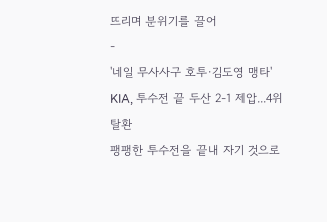뜨리며 분위기를 끌어
-
'네일 무사사구 호투·김도영 맹타' KIA, 투수전 끝 두산 2-1 제압...4위 탈환
팽팽한 투수전을 끝내 자기 것으로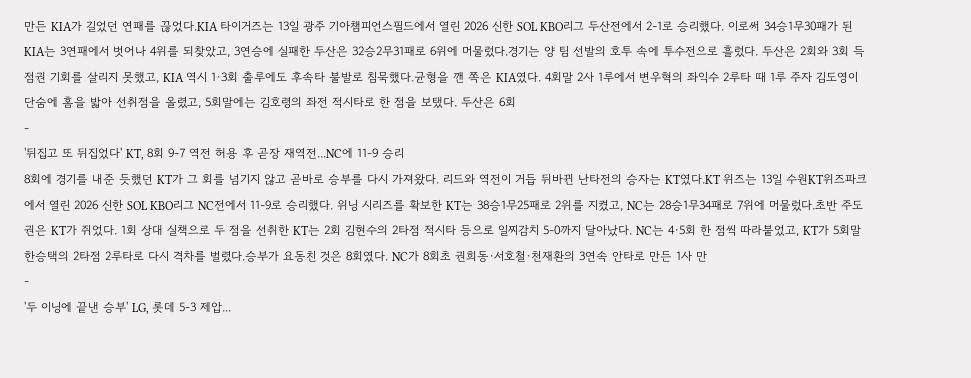만든 KIA가 길었던 연패를 끊었다.KIA 타이거즈는 13일 광주 기아챔피언스필드에서 열린 2026 신한 SOL KBO리그 두산전에서 2-1로 승리했다. 이로써 34승1무30패가 된 KIA는 3연패에서 벗어나 4위를 되찾았고, 3연승에 실패한 두산은 32승2무31패로 6위에 머물렀다.경기는 양 팀 선발의 호투 속에 투수전으로 흘렀다. 두산은 2회와 3회 득점권 기회를 살리지 못했고, KIA 역시 1·3회 출루에도 후속타 불발로 침묵했다.균형을 깬 쪽은 KIA였다. 4회말 2사 1루에서 변우혁의 좌익수 2루타 때 1루 주자 김도영이 단숨에 홈을 밟아 선취점을 올렸고, 5회말에는 김호령의 좌전 적시타로 한 점을 보탰다. 두산은 6회
-
'뒤집고 또 뒤집었다' KT, 8회 9-7 역전 허용 후 곧장 재역전...NC에 11-9 승리
8회에 경기를 내준 듯했던 KT가 그 회를 넘기지 않고 곧바로 승부를 다시 가져왔다. 리드와 역전이 거듭 뒤바뀐 난타전의 승자는 KT였다.KT 위즈는 13일 수원KT위즈파크에서 열린 2026 신한 SOL KBO리그 NC전에서 11-9로 승리했다. 위닝 시리즈를 확보한 KT는 38승1무25패로 2위를 지켰고, NC는 28승1무34패로 7위에 머물렀다.초반 주도권은 KT가 쥐었다. 1회 상대 실책으로 두 점을 선취한 KT는 2회 김현수의 2타점 적시타 등으로 일찌감치 5-0까지 달아났다. NC는 4·5회 한 점씩 따라붙었고, KT가 5회말 한승택의 2타점 2루타로 다시 격차를 벌렸다.승부가 요동친 것은 8회였다. NC가 8회초 권희동·서호철·천재환의 3연속 안타로 만든 1사 만
-
'두 이닝에 끝낸 승부' LG, 롯데 5-3 제압...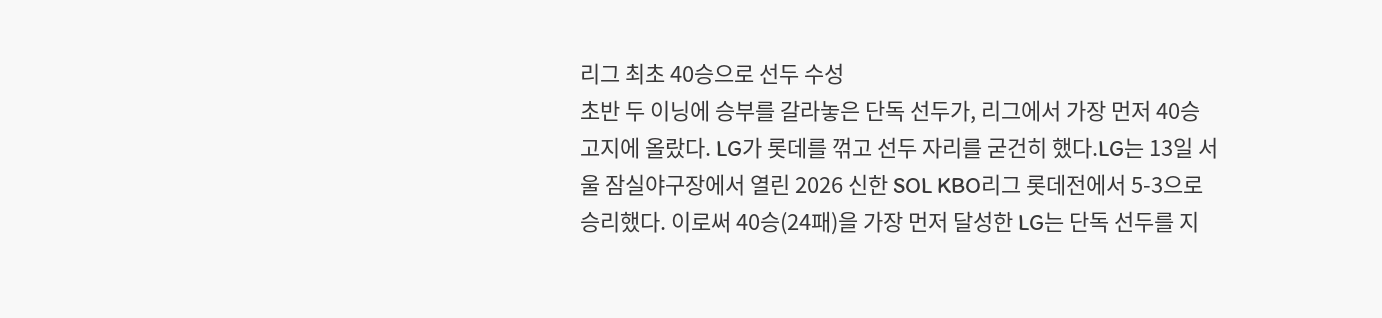리그 최초 40승으로 선두 수성
초반 두 이닝에 승부를 갈라놓은 단독 선두가, 리그에서 가장 먼저 40승 고지에 올랐다. LG가 롯데를 꺾고 선두 자리를 굳건히 했다.LG는 13일 서울 잠실야구장에서 열린 2026 신한 SOL KBO리그 롯데전에서 5-3으로 승리했다. 이로써 40승(24패)을 가장 먼저 달성한 LG는 단독 선두를 지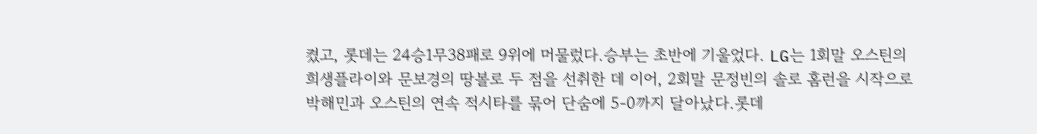켰고, 롯데는 24승1무38패로 9위에 머물렀다.승부는 초반에 기울었다. LG는 1회말 오스틴의 희생플라이와 문보경의 땅볼로 두 점을 선취한 데 이어, 2회말 문정빈의 솔로 홈런을 시작으로 박해민과 오스틴의 연속 적시타를 묶어 단숨에 5-0까지 달아났다.롯데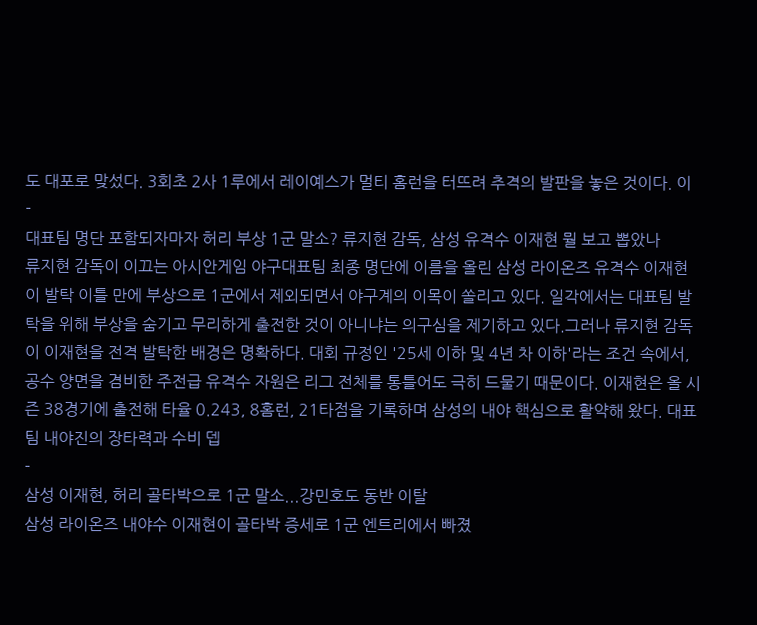도 대포로 맞섰다. 3회초 2사 1루에서 레이예스가 멀티 홈런을 터뜨려 추격의 발판을 놓은 것이다. 이
-
대표팀 명단 포함되자마자 허리 부상 1군 말소? 류지현 감독, 삼성 유격수 이재현 뭘 보고 뽑았나
류지현 감독이 이끄는 아시안게임 야구대표팀 최종 명단에 이름을 올린 삼성 라이온즈 유격수 이재현이 발탁 이틀 만에 부상으로 1군에서 제외되면서 야구계의 이목이 쏠리고 있다. 일각에서는 대표팀 발탁을 위해 부상을 숨기고 무리하게 출전한 것이 아니냐는 의구심을 제기하고 있다.그러나 류지현 감독이 이재현을 전격 발탁한 배경은 명확하다. 대회 규정인 '25세 이하 및 4년 차 이하'라는 조건 속에서, 공수 양면을 겸비한 주전급 유격수 자원은 리그 전체를 통틀어도 극히 드물기 때문이다. 이재현은 올 시즌 38경기에 출전해 타율 0.243, 8홈런, 21타점을 기록하며 삼성의 내야 핵심으로 활약해 왔다. 대표팀 내야진의 장타력과 수비 뎁
-
삼성 이재현, 허리 골타박으로 1군 말소...강민호도 동반 이탈
삼성 라이온즈 내야수 이재현이 골타박 증세로 1군 엔트리에서 빠졌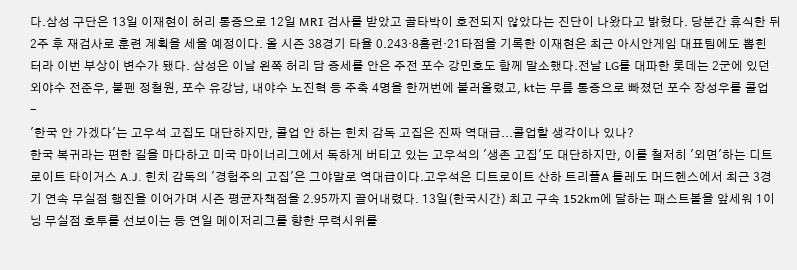다.삼성 구단은 13일 이재현이 허리 통증으로 12일 MRI 검사를 받았고 골타박이 호전되지 않았다는 진단이 나왔다고 밝혔다. 당분간 휴식한 뒤 2주 후 재검사로 훈련 계획을 세울 예정이다. 올 시즌 38경기 타율 0.243·8홈런·21타점을 기록한 이재현은 최근 아시안게임 대표팀에도 뽑힌 터라 이번 부상이 변수가 됐다. 삼성은 이날 왼쪽 허리 담 증세를 안은 주전 포수 강민호도 함께 말소했다.전날 LG를 대파한 롯데는 2군에 있던 외야수 전준우, 불펜 정철원, 포수 유강남, 내야수 노진혁 등 주축 4명을 한꺼번에 불러올렸고, kt는 무릎 통증으로 빠졌던 포수 장성우를 콜업
-
'한국 안 가겠다'는 고우석 고집도 대단하지만, 콜업 안 하는 힌치 감독 고집은 진짜 역대급...콜업할 생각이나 있나?
한국 복귀라는 편한 길을 마다하고 미국 마이너리그에서 독하게 버티고 있는 고우석의 '생존 고집'도 대단하지만, 이를 철저히 '외면'하는 디트로이트 타이거스 A.J. 힌치 감독의 '경험주의 고집'은 그야말로 역대급이다.고우석은 디트로이트 산하 트리플A 톨레도 머드헨스에서 최근 3경기 연속 무실점 행진을 이어가며 시즌 평균자책점을 2.95까지 끌어내렸다. 13일(한국시간) 최고 구속 152km에 달하는 패스트볼을 앞세워 1이닝 무실점 호투를 선보이는 등 연일 메이저리그를 향한 무력시위를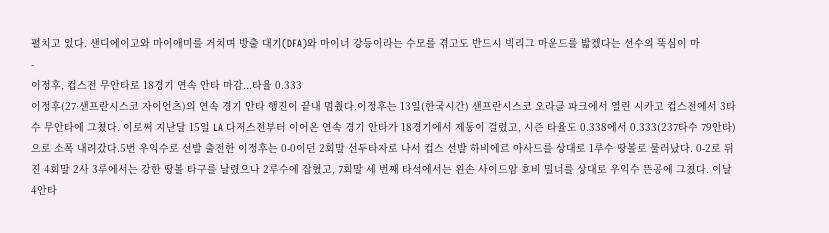펼치고 있다. 샌디에이고와 마이애미를 거치며 방출 대기(DFA)와 마이너 강등이라는 수모를 겪고도 반드시 빅리그 마운드를 밟겠다는 선수의 뚝심이 마
-
이정후, 컵스전 무안타로 18경기 연속 안타 마감...타율 0.333
이정후(27·샌프란시스코 자이언츠)의 연속 경기 안타 행진이 끝내 멈췄다.이정후는 13일(한국시간) 샌프란시스코 오라클 파크에서 열린 시카고 컵스전에서 3타수 무안타에 그쳤다. 이로써 지난달 15일 LA 다저스전부터 이어온 연속 경기 안타가 18경기에서 제동이 걸렸고, 시즌 타율도 0.338에서 0.333(237타수 79안타)으로 소폭 내려갔다.5번 우익수로 선발 출전한 이정후는 0-0이던 2회말 선두타자로 나서 컵스 선발 하비에르 아사드를 상대로 1루수 땅볼로 물러났다. 0-2로 뒤진 4회말 2사 3루에서는 강한 땅볼 타구를 날렸으나 2루수에 잡혔고, 7회말 세 번째 타석에서는 왼손 사이드암 호비 밀너를 상대로 우익수 뜬공에 그쳤다. 이날 4안타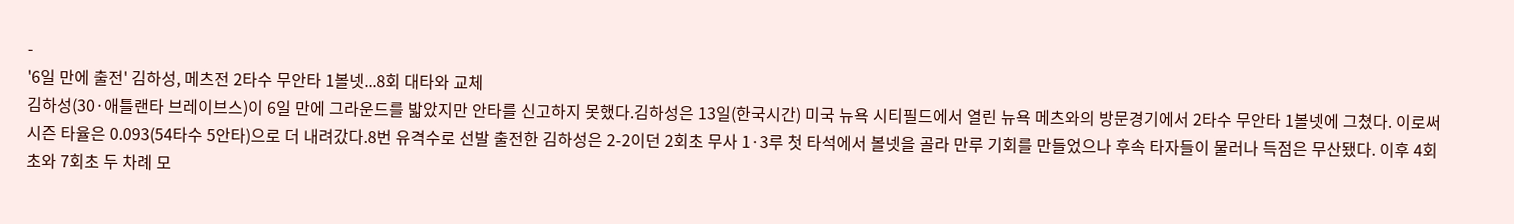-
'6일 만에 출전' 김하성, 메츠전 2타수 무안타 1볼넷...8회 대타와 교체
김하성(30·애틀랜타 브레이브스)이 6일 만에 그라운드를 밟았지만 안타를 신고하지 못했다.김하성은 13일(한국시간) 미국 뉴욕 시티필드에서 열린 뉴욕 메츠와의 방문경기에서 2타수 무안타 1볼넷에 그쳤다. 이로써 시즌 타율은 0.093(54타수 5안타)으로 더 내려갔다.8번 유격수로 선발 출전한 김하성은 2-2이던 2회초 무사 1·3루 첫 타석에서 볼넷을 골라 만루 기회를 만들었으나 후속 타자들이 물러나 득점은 무산됐다. 이후 4회초와 7회초 두 차례 모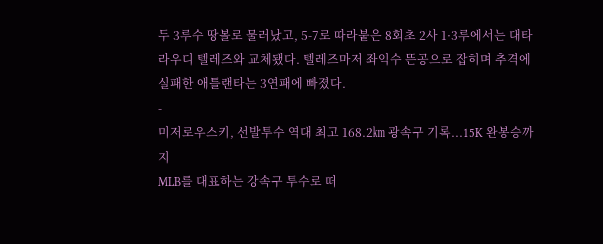두 3루수 땅볼로 물러났고, 5-7로 따라붙은 8회초 2사 1·3루에서는 대타 라우디 텔레즈와 교체됐다. 텔레즈마저 좌익수 뜬공으로 잡히며 추격에 실패한 애틀랜타는 3연패에 빠졌다.
-
미저로우스키, 선발투수 역대 최고 168.2㎞ 광속구 기록...15K 완봉승까지
MLB를 대표하는 강속구 투수로 떠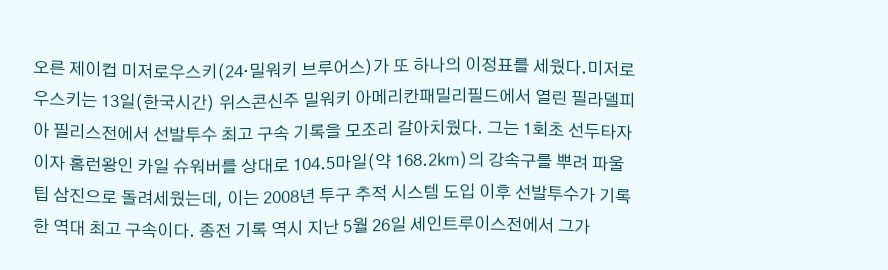오른 제이컵 미저로우스키(24·밀워키 브루어스)가 또 하나의 이정표를 세웠다.미저로우스키는 13일(한국시간) 위스콘신주 밀워키 아메리칸패밀리필드에서 열린 필라델피아 필리스전에서 선발투수 최고 구속 기록을 모조리 갈아치웠다. 그는 1회초 선두타자이자 홈런왕인 카일 슈워버를 상대로 104.5마일(약 168.2㎞)의 강속구를 뿌려 파울팁 삼진으로 돌려세웠는데, 이는 2008년 투구 추적 시스템 도입 이후 선발투수가 기록한 역대 최고 구속이다. 종전 기록 역시 지난 5월 26일 세인트루이스전에서 그가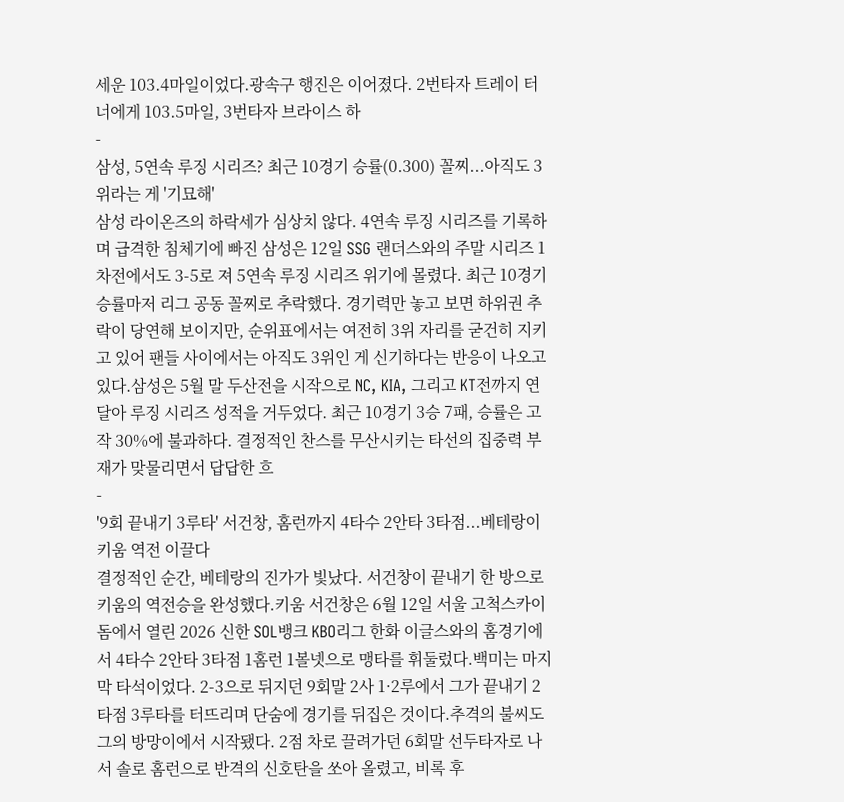세운 103.4마일이었다.광속구 행진은 이어졌다. 2번타자 트레이 터너에게 103.5마일, 3번타자 브라이스 하
-
삼성, 5연속 루징 시리즈? 최근 10경기 승률(0.300) 꼴찌...아직도 3위라는 게 '기묘해'
삼성 라이온즈의 하락세가 심상치 않다. 4연속 루징 시리즈를 기록하며 급격한 침체기에 빠진 삼성은 12일 SSG 랜더스와의 주말 시리즈 1차전에서도 3-5로 져 5연속 루징 시리즈 위기에 몰렸다. 최근 10경기 승률마저 리그 공동 꼴찌로 추락했다. 경기력만 놓고 보면 하위권 추락이 당연해 보이지만, 순위표에서는 여전히 3위 자리를 굳건히 지키고 있어 팬들 사이에서는 아직도 3위인 게 신기하다는 반응이 나오고 있다.삼성은 5월 말 두산전을 시작으로 NC, KIA, 그리고 KT전까지 연달아 루징 시리즈 성적을 거두었다. 최근 10경기 3승 7패, 승률은 고작 30%에 불과하다. 결정적인 찬스를 무산시키는 타선의 집중력 부재가 맞물리면서 답답한 흐
-
'9회 끝내기 3루타' 서건창, 홈런까지 4타수 2안타 3타점...베테랑이 키움 역전 이끌다
결정적인 순간, 베테랑의 진가가 빛났다. 서건창이 끝내기 한 방으로 키움의 역전승을 완성했다.키움 서건창은 6월 12일 서울 고척스카이돔에서 열린 2026 신한 SOL뱅크 KBO리그 한화 이글스와의 홈경기에서 4타수 2안타 3타점 1홈런 1볼넷으로 맹타를 휘둘렀다.백미는 마지막 타석이었다. 2-3으로 뒤지던 9회말 2사 1·2루에서 그가 끝내기 2타점 3루타를 터뜨리며 단숨에 경기를 뒤집은 것이다.추격의 불씨도 그의 방망이에서 시작됐다. 2점 차로 끌려가던 6회말 선두타자로 나서 솔로 홈런으로 반격의 신호탄을 쏘아 올렸고, 비록 후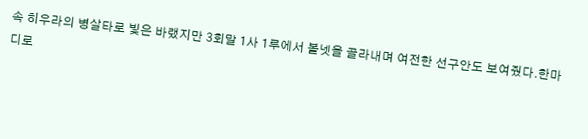속 히우라의 병살타로 빛은 바랬지만 3회말 1사 1루에서 볼넷을 골라내며 여전한 선구안도 보여줬다.한마디로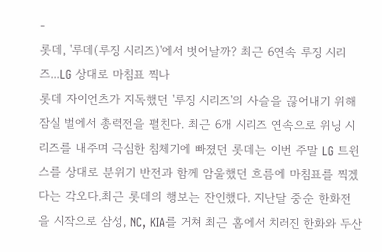-
롯데, '루데(루징 시리즈)'에서 벗어날까? 최근 6연속 루징 시리즈...LG 상대로 마침표 찍나
롯데 자이언츠가 지독했던 '루징 시리즈'의 사슬을 끊어내기 위해 잠실 벌에서 총력전을 펼친다. 최근 6개 시리즈 연속으로 위닝 시리즈를 내주며 극심한 침체기에 빠졌던 롯데는 이번 주말 LG 트윈스를 상대로 분위기 반전과 함께 암울했던 흐름에 마침표를 찍겠다는 각오다.최근 롯데의 행보는 잔인했다. 지난달 중순 한화전을 시작으로 삼성, NC, KIA를 거쳐 최근 홈에서 치러진 한화와 두산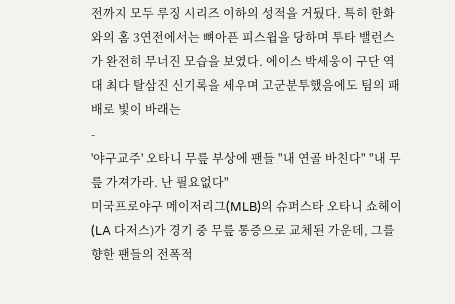전까지 모두 루징 시리즈 이하의 성적을 거뒀다. 특히 한화와의 홈 3연전에서는 뼈아픈 피스윕을 당하며 투타 밸런스가 완전히 무너진 모습을 보였다. 에이스 박세웅이 구단 역대 최다 탈삼진 신기록을 세우며 고군분투했음에도 팀의 패배로 빛이 바래는
-
'야구교주' 오타니 무릎 부상에 팬들 "내 연골 바친다" "내 무릎 가져가라. 난 필요없다"
미국프로야구 메이저리그(MLB)의 슈퍼스타 오타니 쇼헤이(LA 다저스)가 경기 중 무릎 통증으로 교체된 가운데, 그를 향한 팬들의 전폭적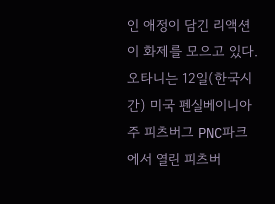인 애정이 담긴 리액션이 화제를 모으고 있다.오타니는 12일(한국시간) 미국 펜실베이니아주 피츠버그 PNC파크에서 열린 피츠버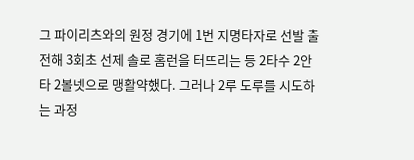그 파이리츠와의 원정 경기에 1번 지명타자로 선발 출전해 3회초 선제 솔로 홈런을 터뜨리는 등 2타수 2안타 2볼넷으로 맹활약했다. 그러나 2루 도루를 시도하는 과정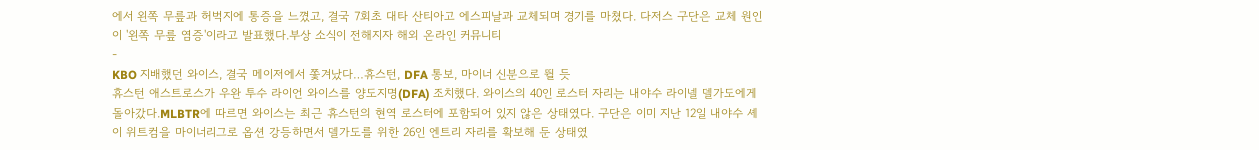에서 왼쪽 무릎과 허벅지에 통증을 느꼈고, 결국 7회초 대타 산티아고 에스피날과 교체되며 경기를 마쳤다. 다저스 구단은 교체 원인이 '왼쪽 무릎 염증'이라고 발표했다.부상 소식이 전해지자 해외 온라인 커뮤니티
-
KBO 지배했던 와이스, 결국 메이저에서 쫓겨났다…휴스턴, DFA 통보, 마이너 신분으로 뛸 듯
휴스턴 애스트로스가 우완 투수 라이언 와이스를 양도지명(DFA) 조치했다. 와이스의 40인 로스터 자리는 내야수 라이넬 델가도에게 돌아갔다.MLBTR에 따르면 와이스는 최근 휴스턴의 현역 로스터에 포함되어 있지 않은 상태였다. 구단은 이미 지난 12일 내야수 셰이 위트컴을 마이너리그로 옵션 강등하면서 델가도를 위한 26인 엔트리 자리를 확보해 둔 상태였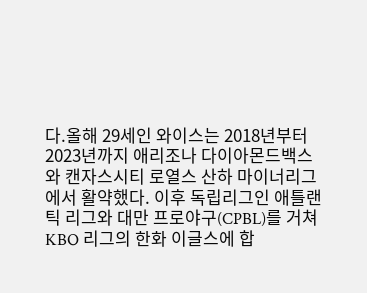다.올해 29세인 와이스는 2018년부터 2023년까지 애리조나 다이아몬드백스와 캔자스시티 로열스 산하 마이너리그에서 활약했다. 이후 독립리그인 애틀랜틱 리그와 대만 프로야구(CPBL)를 거쳐 KBO 리그의 한화 이글스에 합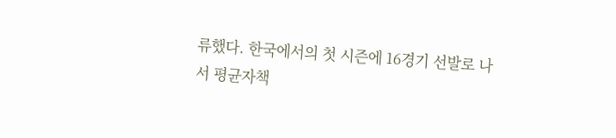류했다. 한국에서의 첫 시즌에 16경기 선발로 나서 평균자책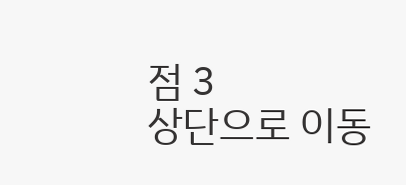점 3
상단으로 이동